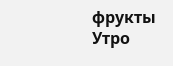фрукты
Утро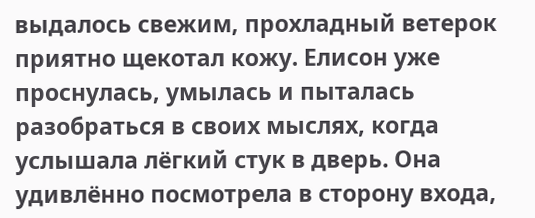выдалось свежим, прохладный ветерок приятно щекотал кожу. Елисон уже проснулась, умылась и пыталась разобраться в своих мыслях, когда услышала лёгкий стук в дверь. Она удивлённо посмотрела в сторону входа,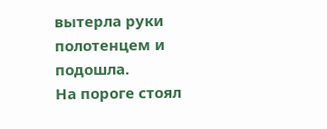вытерла руки полотенцем и подошла.
На пороге стоял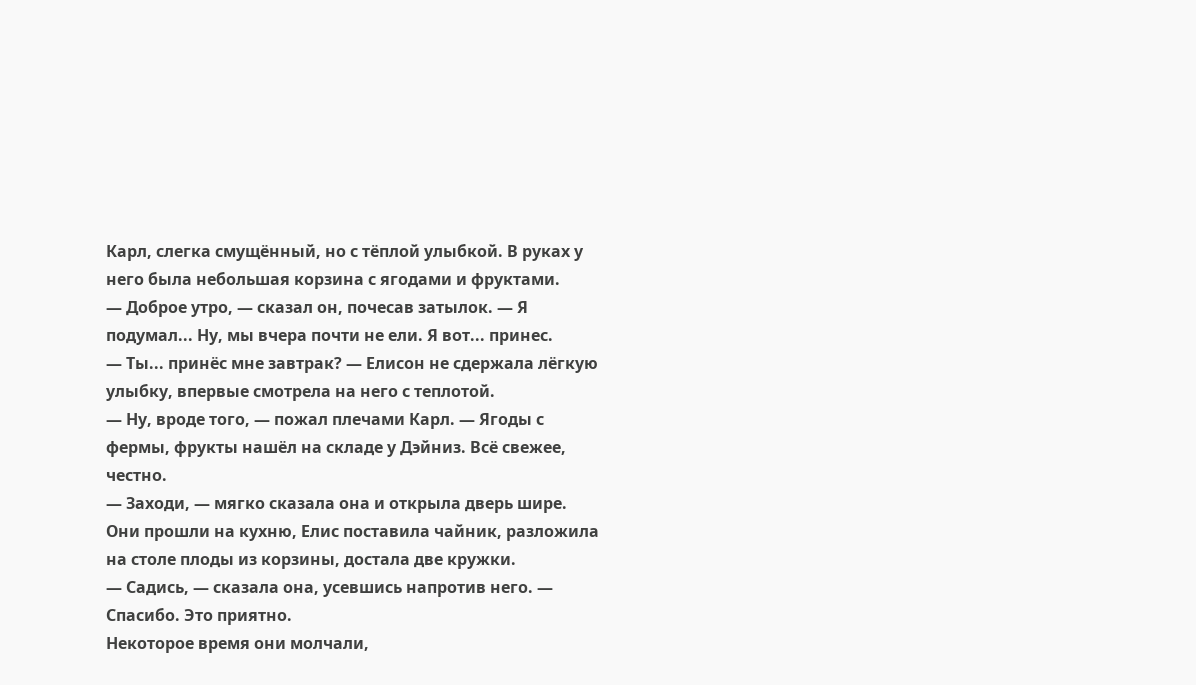Карл, слегка смущённый, но с тёплой улыбкой. В руках у него была небольшая корзина с ягодами и фруктами.
— Доброе утро, — сказал он, почесав затылок. — Я подумал... Ну, мы вчера почти не ели. Я вот... принес.
— Ты... принёс мне завтрак? — Елисон не сдержала лёгкую улыбку, впервые смотрела на него с теплотой.
— Ну, вроде того, — пожал плечами Карл. — Ягоды с фермы, фрукты нашёл на складе у Дэйниз. Всё свежее, честно.
— Заходи, — мягко сказала она и открыла дверь шире.
Они прошли на кухню, Елис поставила чайник, разложила на столе плоды из корзины, достала две кружки.
— Садись, — сказала она, усевшись напротив него. — Спасибо. Это приятно.
Некоторое время они молчали,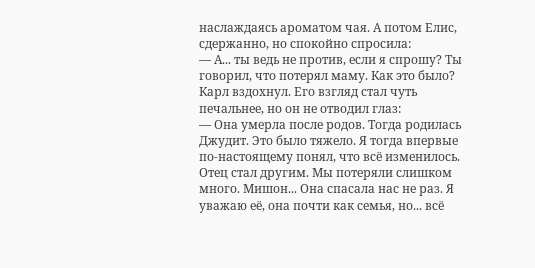наслаждаясь ароматом чая. А потом Елис, сдержанно, но спокойно спросила:
— А... ты ведь не против, если я спрошу? Ты говорил, что потерял маму. Как это было?
Карл вздохнул. Его взгляд стал чуть печальнее, но он не отводил глаз:
— Она умерла после родов. Тогда родилась Джудит. Это было тяжело. Я тогда впервые по-настоящему понял, что всё изменилось. Отец стал другим. Мы потеряли слишком много. Мишон... Она спасала нас не раз. Я уважаю её, она почти как семья, но... всё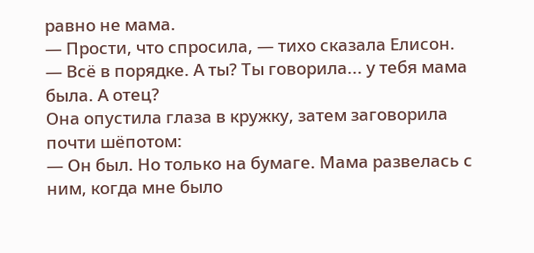равно не мама.
— Прости, что спросила, — тихо сказала Елисон.
— Всё в порядке. А ты? Ты говорила... у тебя мама была. А отец?
Она опустила глаза в кружку, затем заговорила почти шёпотом:
— Он был. Но только на бумаге. Мама развелась с ним, когда мне было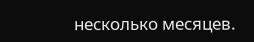несколько месяцев.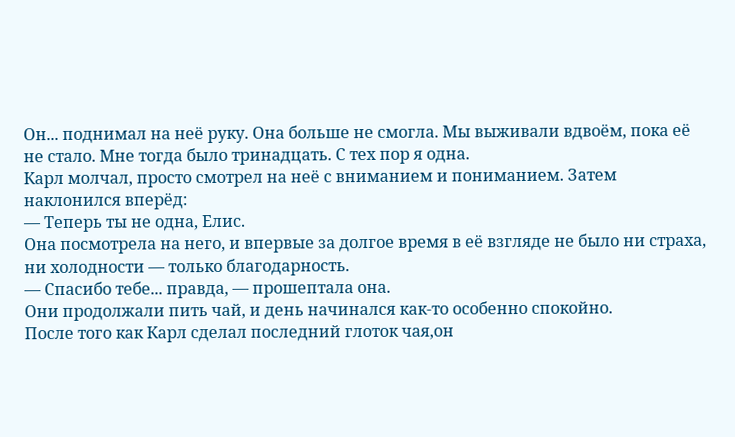Он... поднимал на неё руку. Она больше не смогла. Мы выживали вдвоём, пока её не стало. Мне тогда было тринадцать. С тех пор я одна.
Карл молчал, просто смотрел на неё с вниманием и пониманием. Затем наклонился вперёд:
— Теперь ты не одна, Елис.
Она посмотрела на него, и впервые за долгое время в её взгляде не было ни страха, ни холодности — только благодарность.
— Спасибо тебе... правда, — прошептала она.
Они продолжали пить чай, и день начинался как-то особенно спокойно.
После того как Карл сделал последний глоток чая,он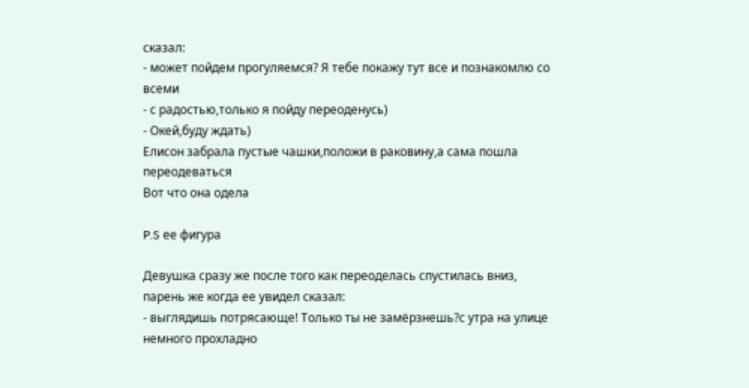сказал:
- может пойдем прогуляемся? Я тебе покажу тут все и познакомлю со всеми
- с радостью,только я пойду переоденусь)
- Окей,буду ждать)
Елисон забрала пустые чашки,положи в раковину,а сама пошла переодеваться
Вот что она одела

P.S ее фигура

Девушка сразу же после того как переоделась спустилась вниз, парень же когда ее увидел сказал:
- выглядишь потрясающе! Только ты не замёрзнешь?с утра на улице немного прохладно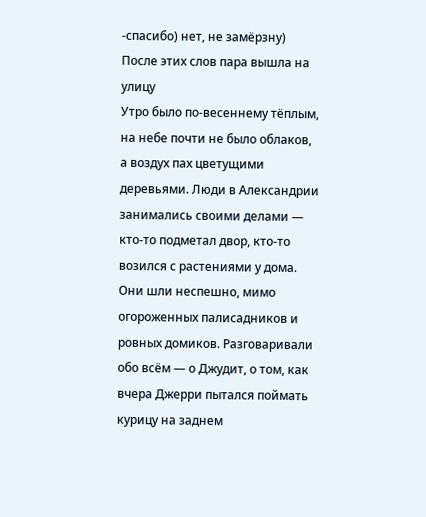-спасибо) нет, не замёрзну)
После этих слов пара вышла на улицу
Утро было по-весеннему тёплым, на небе почти не было облаков, а воздух пах цветущими деревьями. Люди в Александрии занимались своими делами — кто-то подметал двор, кто-то возился с растениями у дома.
Они шли неспешно, мимо огороженных палисадников и ровных домиков. Разговаривали обо всём — о Джудит, о том, как вчера Джерри пытался поймать курицу на заднем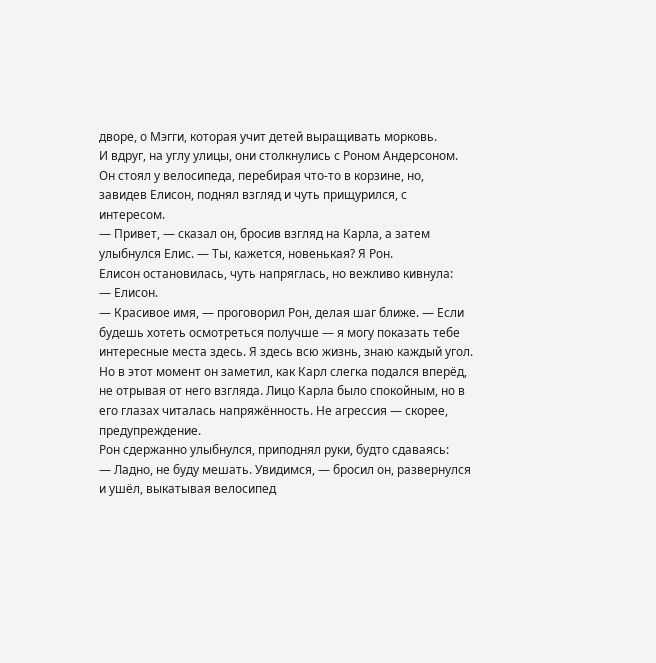дворе, о Мэгги, которая учит детей выращивать морковь.
И вдруг, на углу улицы, они столкнулись с Роном Андерсоном. Он стоял у велосипеда, перебирая что-то в корзине, но, завидев Елисон, поднял взгляд и чуть прищурился, с интересом.
— Привет, — сказал он, бросив взгляд на Карла, а затем улыбнулся Елис. — Ты, кажется, новенькая? Я Рон.
Елисон остановилась, чуть напряглась, но вежливо кивнула:
— Елисон.
— Красивое имя, — проговорил Рон, делая шаг ближе. — Если будешь хотеть осмотреться получше — я могу показать тебе интересные места здесь. Я здесь всю жизнь, знаю каждый угол.
Но в этот момент он заметил, как Карл слегка подался вперёд, не отрывая от него взгляда. Лицо Карла было спокойным, но в его глазах читалась напряжённость. Не агрессия — скорее, предупреждение.
Рон сдержанно улыбнулся, приподнял руки, будто сдаваясь:
— Ладно, не буду мешать. Увидимся, — бросил он, развернулся и ушёл, выкатывая велосипед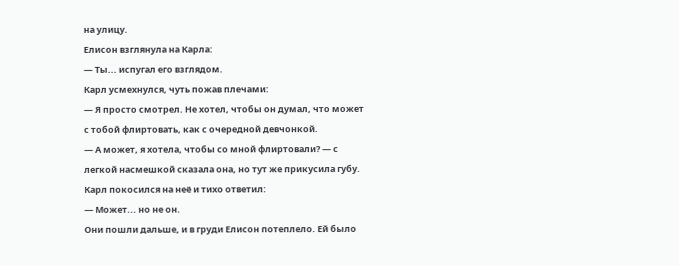на улицу.
Елисон взглянула на Карла:
— Ты... испугал его взглядом.
Карл усмехнулся, чуть пожав плечами:
— Я просто смотрел. Не хотел, чтобы он думал, что может с тобой флиртовать, как с очередной девчонкой.
— А может, я хотела, чтобы со мной флиртовали? — с легкой насмешкой сказала она, но тут же прикусила губу.
Карл покосился на неё и тихо ответил:
— Может... но не он.
Они пошли дальше, и в груди Елисон потеплело. Ей было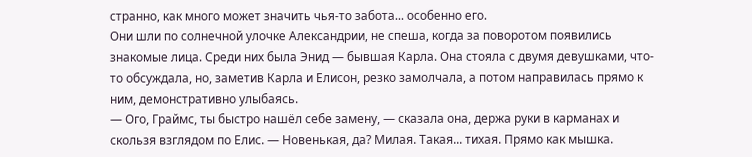странно, как много может значить чья-то забота... особенно его.
Они шли по солнечной улочке Александрии, не спеша, когда за поворотом появились знакомые лица. Среди них была Энид — бывшая Карла. Она стояла с двумя девушками, что-то обсуждала, но, заметив Карла и Елисон, резко замолчала, а потом направилась прямо к ним, демонстративно улыбаясь.
— Ого, Граймс, ты быстро нашёл себе замену, — сказала она, держа руки в карманах и скользя взглядом по Елис. — Новенькая, да? Милая. Такая... тихая. Прямо как мышка.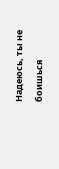Надеюсь, ты не боишься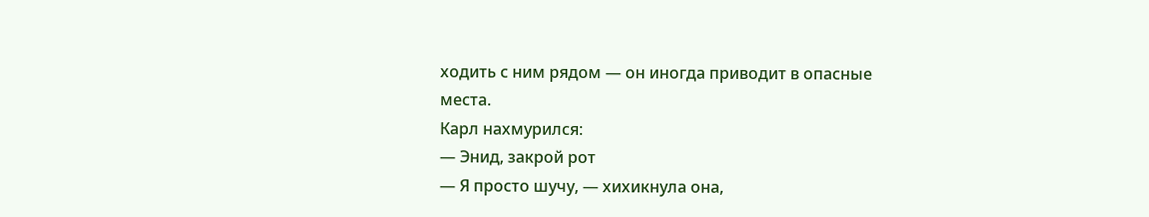ходить с ним рядом — он иногда приводит в опасные места.
Карл нахмурился:
— Энид, закрой рот
— Я просто шучу, — хихикнула она,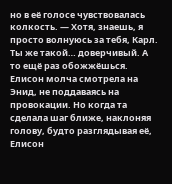но в её голосе чувствовалась колкость. — Хотя, знаешь, я просто волнуюсь за тебя, Карл. Ты же такой… доверчивый. А то ещё раз обожжёшься.
Елисон молча смотрела на Энид, не поддаваясь на провокации. Но когда та сделала шаг ближе, наклоняя голову, будто разглядывая её, Елисон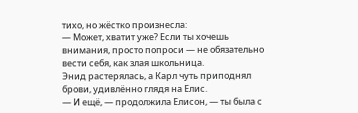тихо, но жёстко произнесла:
— Может, хватит уже? Если ты хочешь внимания, просто попроси — не обязательно вести себя, как злая школьница.
Энид растерялась, а Карл чуть приподнял брови, удивлённо глядя на Елис.
— И ещё, — продолжила Елисон, — ты была с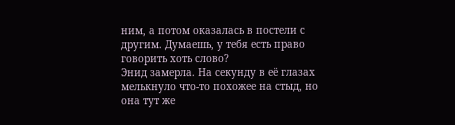ним, а потом оказалась в постели с другим. Думаешь, у тебя есть право говорить хоть слово?
Энид замерла. На секунду в её глазах мелькнуло что-то похожее на стыд, но она тут же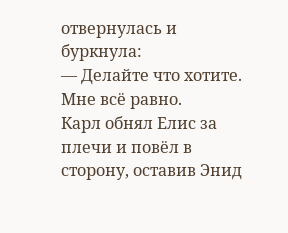отвернулась и буркнула:
— Делайте что хотите. Мне всё равно.
Карл обнял Елис за плечи и повёл в сторону, оставив Энид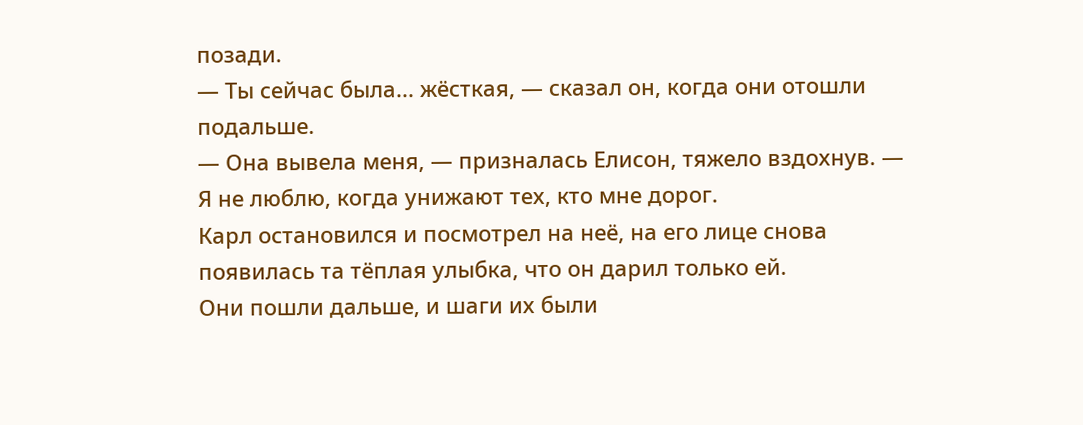позади.
— Ты сейчас была... жёсткая, — сказал он, когда они отошли подальше.
— Она вывела меня, — призналась Елисон, тяжело вздохнув. — Я не люблю, когда унижают тех, кто мне дорог.
Карл остановился и посмотрел на неё, на его лице снова появилась та тёплая улыбка, что он дарил только ей.
Они пошли дальше, и шаги их были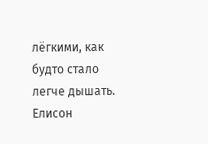лёгкими, как будто стало легче дышать. Елисон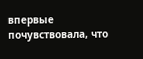впервые почувствовала, что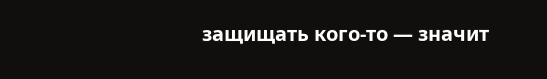защищать кого-то — значит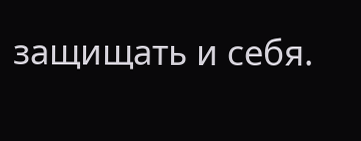защищать и себя.